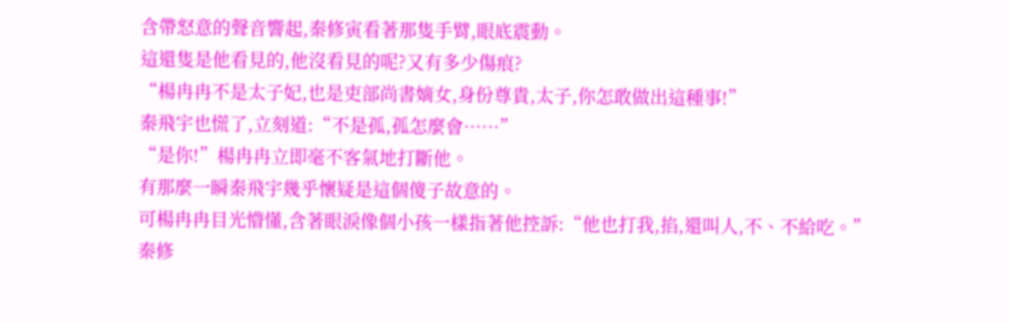含帶怒意的聲音響起,秦修寅看著那隻手臂,眼底震動。
這還隻是他看見的,他沒看見的呢?又有多少傷痕?
“楊冉冉不是太子妃,也是吏部尚書嫡女,身份尊貴,太子,你怎敢做出這種事!”
秦飛宇也慌了,立刻道:“不是孤,孤怎麼會……”
“是你!”楊冉冉立即毫不客氣地打斷他。
有那麼一瞬秦飛宇幾乎懷疑是這個傻子故意的。
可楊冉冉目光懵懂,含著眼淚像個小孩一樣指著他控訴:“他也打我,掐,還叫人,不、不給吃。”
秦修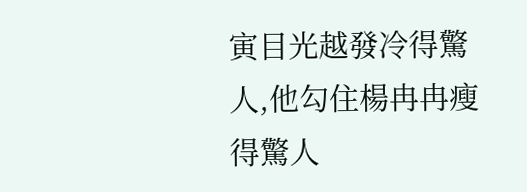寅目光越發冷得驚人,他勾住楊冉冉瘦得驚人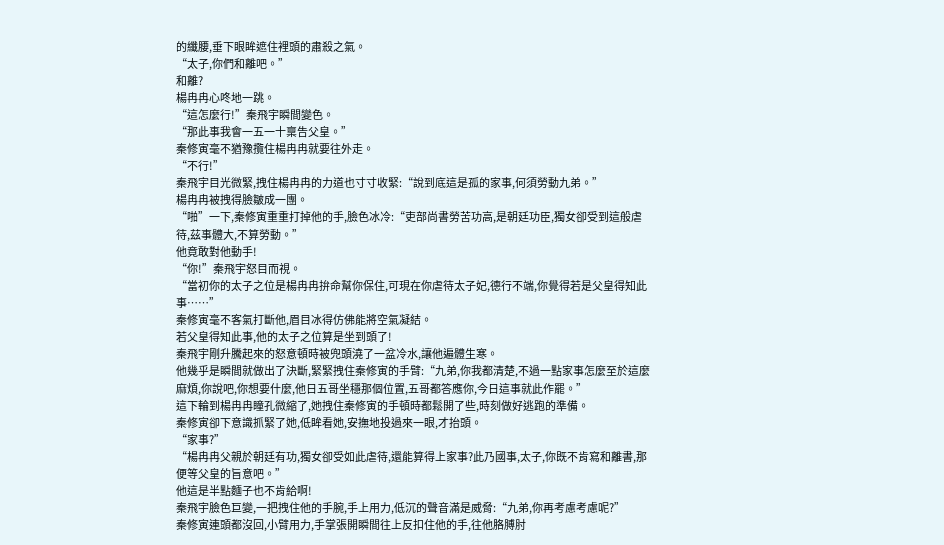的纖腰,垂下眼眸遮住裡頭的肅殺之氣。
“太子,你們和離吧。”
和離?
楊冉冉心咚地一跳。
“這怎麼行!”秦飛宇瞬間變色。
“那此事我會一五一十稟告父皇。”
秦修寅毫不猶豫攬住楊冉冉就要往外走。
“不行!”
秦飛宇目光微緊,拽住楊冉冉的力道也寸寸收緊:“說到底這是孤的家事,何須勞動九弟。”
楊冉冉被拽得臉皺成一團。
“啪”一下,秦修寅重重打掉他的手,臉色冰冷:“吏部尚書勞苦功高,是朝廷功臣,獨女卻受到這般虐待,茲事體大,不算勞動。”
他竟敢對他動手!
“你!”秦飛宇怒目而視。
“當初你的太子之位是楊冉冉拚命幫你保住,可現在你虐待太子妃,德行不端,你覺得若是父皇得知此事……”
秦修寅毫不客氣打斷他,眉目冰得仿佛能將空氣凝結。
若父皇得知此事,他的太子之位算是坐到頭了!
秦飛宇剛升騰起來的怒意頓時被兜頭澆了一盆冷水,讓他遍體生寒。
他幾乎是瞬間就做出了決斷,緊緊拽住秦修寅的手臂:“九弟,你我都清楚,不過一點家事怎麼至於這麼麻煩,你說吧,你想要什麼,他日五哥坐穩那個位置,五哥都答應你,今日這事就此作罷。”
這下輪到楊冉冉瞳孔微縮了,她拽住秦修寅的手頓時都鬆開了些,時刻做好逃跑的準備。
秦修寅卻下意識抓緊了她,低眸看她,安撫地投過來一眼,才抬頭。
“家事?”
“楊冉冉父親於朝廷有功,獨女卻受如此虐待,還能算得上家事?此乃國事,太子,你既不肯寫和離書,那便等父皇的旨意吧。”
他這是半點麵子也不肯給啊!
秦飛宇臉色巨變,一把拽住他的手腕,手上用力,低沉的聲音滿是威脅:“九弟,你再考慮考慮呢?”
秦修寅連頭都沒回,小臂用力,手掌張開瞬間往上反扣住他的手,往他胳膊肘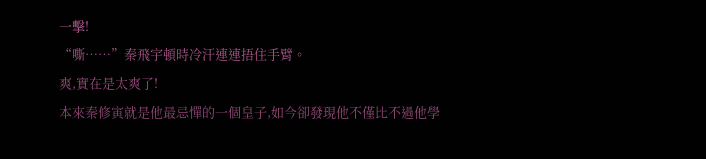一擊!
“嘶……”秦飛宇頓時冷汗連連捂住手臂。
爽,實在是太爽了!
本來秦修寅就是他最忌憚的一個皇子,如今卻發現他不僅比不過他學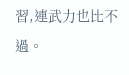習,連武力也比不過。